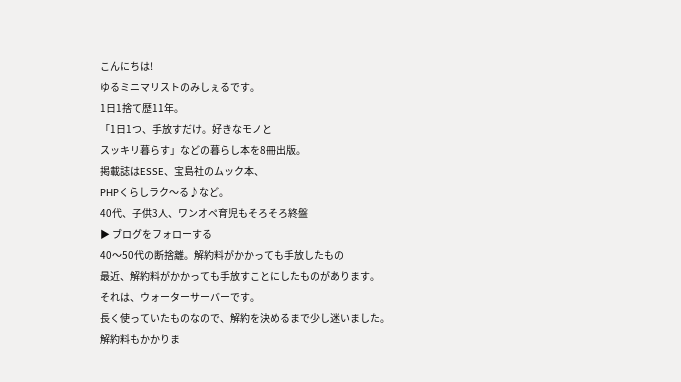こんにちは!
ゆるミニマリストのみしぇるです。
1日1捨て歴11年。
「1日1つ、手放すだけ。好きなモノと
スッキリ暮らす」などの暮らし本を8冊出版。
掲載誌はESSE、宝島社のムック本、
PHPくらしラク〜る♪など。
40代、子供3人、ワンオペ育児もそろそろ終盤
▶ ブログをフォローする
40〜50代の断捨離。解約料がかかっても手放したもの
最近、解約料がかかっても手放すことにしたものがあります。
それは、ウォーターサーバーです。
長く使っていたものなので、解約を決めるまで少し迷いました。
解約料もかかりま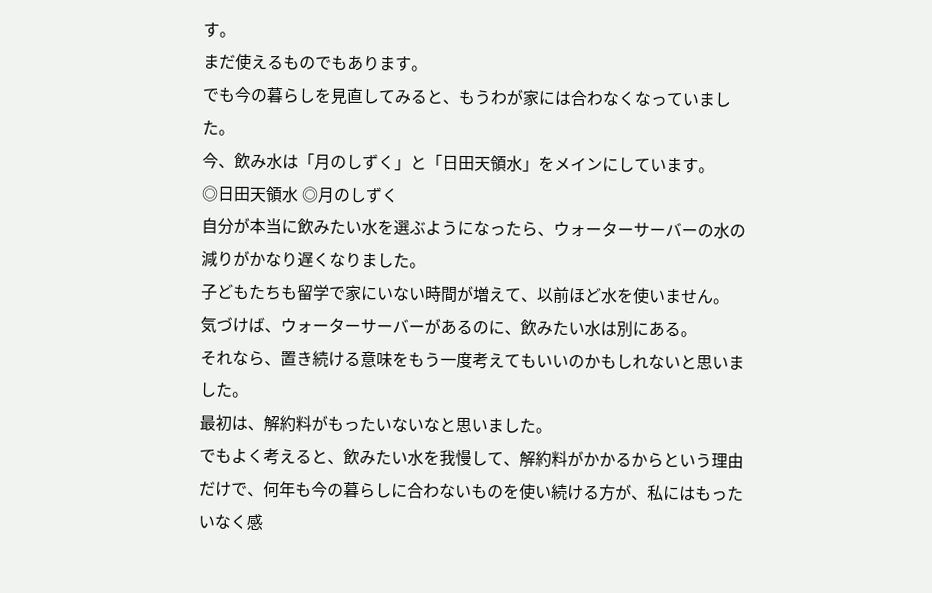す。
まだ使えるものでもあります。
でも今の暮らしを見直してみると、もうわが家には合わなくなっていました。
今、飲み水は「月のしずく」と「日田天領水」をメインにしています。
◎日田天領水 ◎月のしずく
自分が本当に飲みたい水を選ぶようになったら、ウォーターサーバーの水の減りがかなり遅くなりました。
子どもたちも留学で家にいない時間が増えて、以前ほど水を使いません。
気づけば、ウォーターサーバーがあるのに、飲みたい水は別にある。
それなら、置き続ける意味をもう一度考えてもいいのかもしれないと思いました。
最初は、解約料がもったいないなと思いました。
でもよく考えると、飲みたい水を我慢して、解約料がかかるからという理由だけで、何年も今の暮らしに合わないものを使い続ける方が、私にはもったいなく感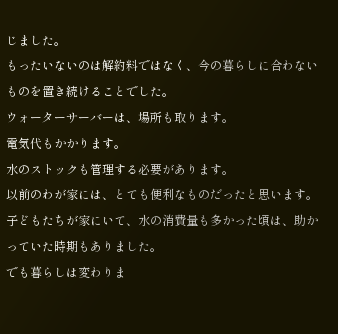じました。
もったいないのは解約料ではなく、今の暮らしに合わないものを置き続けることでした。
ウォーターサーバーは、場所も取ります。
電気代もかかります。
水のストックも管理する必要があります。
以前のわが家には、とても便利なものだったと思います。
子どもたちが家にいて、水の消費量も多かった頃は、助かっていた時期もありました。
でも暮らしは変わりま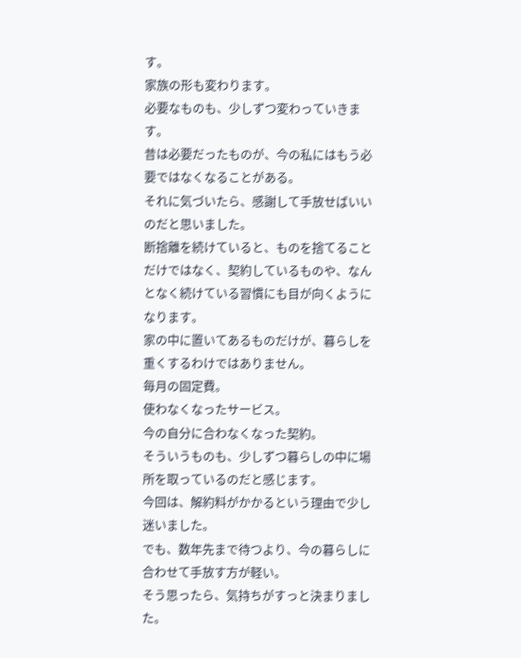す。
家族の形も変わります。
必要なものも、少しずつ変わっていきます。
昔は必要だったものが、今の私にはもう必要ではなくなることがある。
それに気づいたら、感謝して手放せばいいのだと思いました。
断捨離を続けていると、ものを捨てることだけではなく、契約しているものや、なんとなく続けている習慣にも目が向くようになります。
家の中に置いてあるものだけが、暮らしを重くするわけではありません。
毎月の固定費。
使わなくなったサービス。
今の自分に合わなくなった契約。
そういうものも、少しずつ暮らしの中に場所を取っているのだと感じます。
今回は、解約料がかかるという理由で少し迷いました。
でも、数年先まで待つより、今の暮らしに合わせて手放す方が軽い。
そう思ったら、気持ちがすっと決まりました。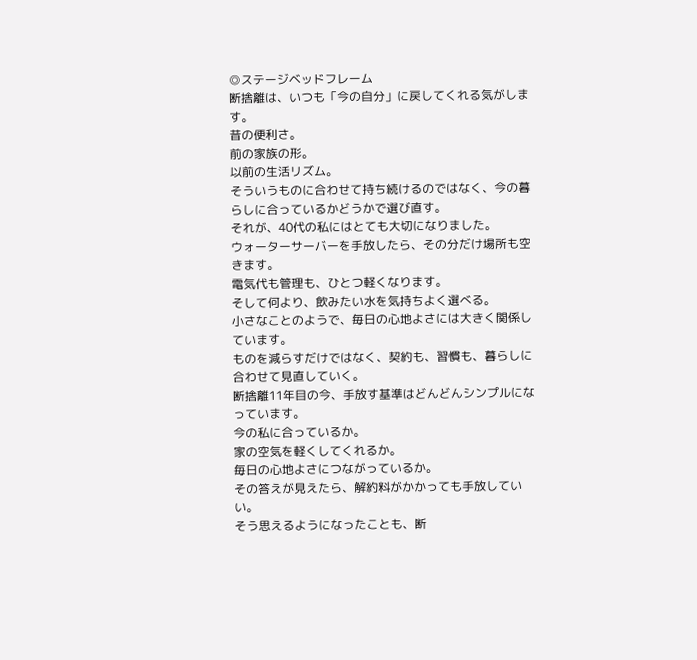◎ステージベッドフレーム
断捨離は、いつも「今の自分」に戻してくれる気がします。
昔の便利さ。
前の家族の形。
以前の生活リズム。
そういうものに合わせて持ち続けるのではなく、今の暮らしに合っているかどうかで選び直す。
それが、40代の私にはとても大切になりました。
ウォーターサーバーを手放したら、その分だけ場所も空きます。
電気代も管理も、ひとつ軽くなります。
そして何より、飲みたい水を気持ちよく選べる。
小さなことのようで、毎日の心地よさには大きく関係しています。
ものを減らすだけではなく、契約も、習慣も、暮らしに合わせて見直していく。
断捨離11年目の今、手放す基準はどんどんシンプルになっています。
今の私に合っているか。
家の空気を軽くしてくれるか。
毎日の心地よさにつながっているか。
その答えが見えたら、解約料がかかっても手放していい。
そう思えるようになったことも、断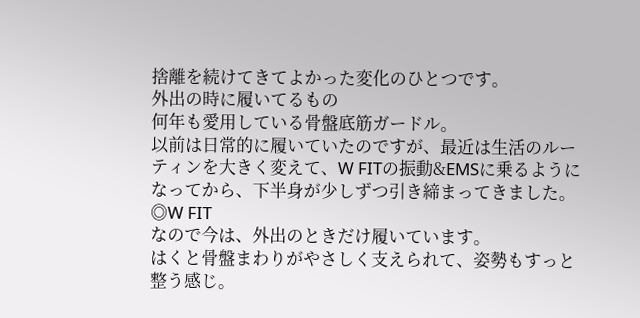捨離を続けてきてよかった変化のひとつです。
外出の時に履いてるもの
何年も愛用している骨盤底筋ガードル。
以前は日常的に履いていたのですが、最近は生活のルーティンを大きく変えて、W FITの振動&EMSに乗るようになってから、下半身が少しずつ引き締まってきました。
◎W FIT
なので今は、外出のときだけ履いています。
はくと骨盤まわりがやさしく支えられて、姿勢もすっと整う感じ。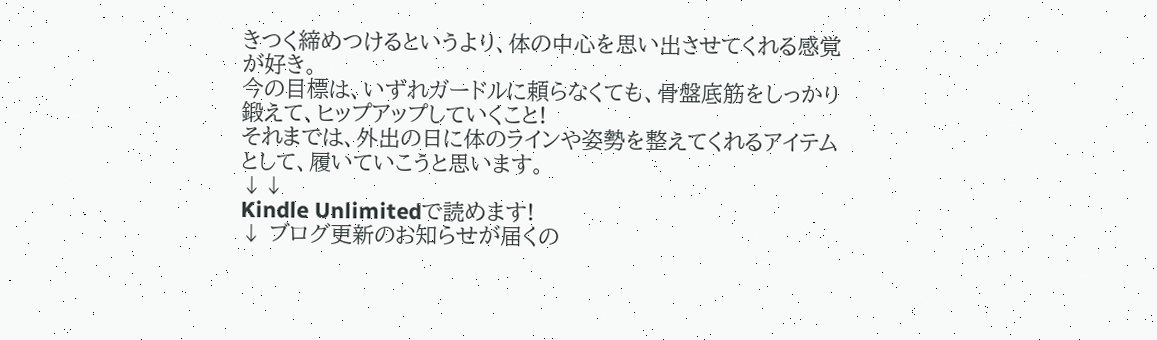きつく締めつけるというより、体の中心を思い出させてくれる感覚が好き。
今の目標は、いずれガードルに頼らなくても、骨盤底筋をしっかり鍛えて、ヒップアップしていくこと!
それまでは、外出の日に体のラインや姿勢を整えてくれるアイテムとして、履いていこうと思います。
↓↓
Kindle Unlimitedで読めます!
↓ ブログ更新のお知らせが届くの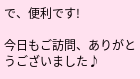で、便利です!

今日もご訪問、ありがとうございました♪